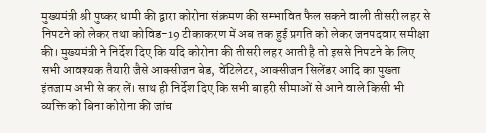मुख्यमंत्री श्री पुष्कर धामी की द्वारा कोरोना संक्रमण की सम्भावित फैल सकने वाली तीसरी लहर से निपटने को लेकर तथा कोविड-19 टीकाकरण में अब तक हुई प्रगति को लेकर जनपदवार समीक्षा की। मुख्यमंत्री ने निर्देश दिए कि यदि कोरोना की तीसरी लहर आती है तो इससे निपटने के लिए सभी आवश्यक तैयारी जैसे आक्सीजन बेड, वेंटिलेटर, आक्सीजन सिलेंडर आदि का पुख्ता इंतजाम अभी से कर लें। साथ ही निर्देश दिए कि सभी बाहरी सीमाओं से आने वाले किसी भी व्यक्ति को बिना कोरोना की जांच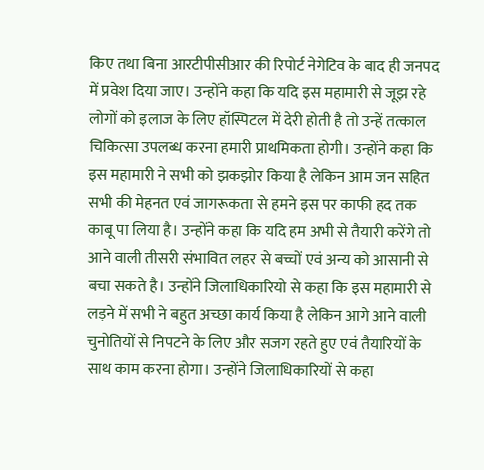किए तथा बिना आरटीपीसीआर की रिपोर्ट नेगेटिव के बाद ही जनपद में प्रवेश दिया जाए। उन्होंने कहा कि यदि इस महामारी से जूझ रहे लोगों को इलाज के लिए हॉस्पिटल में देरी होती है तो उन्हें तत्काल चिकित्सा उपलब्ध करना हमारी प्राथमिकता होगी। उन्होंने कहा कि इस महामारी ने सभी को झकझोर किया है लेकिन आम जन सहित सभी की मेहनत एवं जागरूकता से हमने इस पर काफी हद तक काबू पा लिया है। उन्होंने कहा कि यदि हम अभी से तैयारी करेंगे तो आने वाली तीसरी संभावित लहर से बच्चों एवं अन्य को आसानी से बचा सकते है। उन्होंने जिलाधिकारियो से कहा कि इस महामारी से लड़ने में सभी ने बहुत अच्छा कार्य किया है लेकिन आगे आने वाली चुनोतियों से निपटने के लिए और सजग रहते हुए एवं तैयारियों के साथ काम करना होगा। उन्होंने जिलाधिकारियों से कहा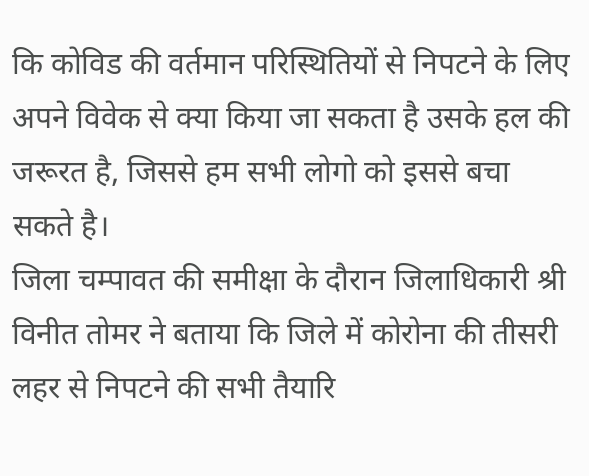कि कोविड की वर्तमान परिस्थितियों से निपटने के लिए अपने विवेक से क्या किया जा सकता है उसके हल की जरूरत है, जिससे हम सभी लोगो को इससे बचा सकते है।
जिला चम्पावत की समीक्षा के दौरान जिलाधिकारी श्री विनीत तोमर ने बताया कि जिले में कोरोना की तीसरी लहर से निपटने की सभी तैयारि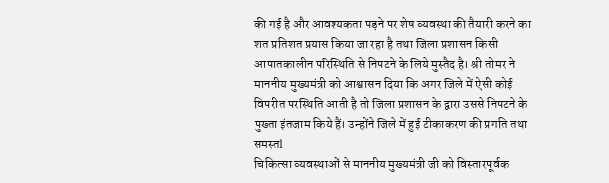की गई है और आवश्यकता पड़ने पर शेष व्यवस्था की तैयारी करने का शत प्रतिशत प्रयास किया जा रहा है तथा जिला प्रशासन किसी आपातकालीन परिस्थिति से निपटने के लिये मुस्तैद है। श्री तोमर ने माननीय मुख्यमंत्री को आश्वासन दिया कि अगर जिले में ऐसी कोई विपरीत परस्थिति आती है तो जिला प्रशासन के द्वारा उससे निपटने के पुख्ता इंतजाम किये हैं। उन्होंने जिले में हुई टीकाकरण की प्रगति तथा समस्तl
चिकित्सा व्यवस्थाओं से माननीय मुख्यमंत्री जी को विस्तारपूर्वक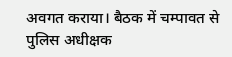अवगत कराया। बैठक में चम्पावत से पुलिस अधीक्षक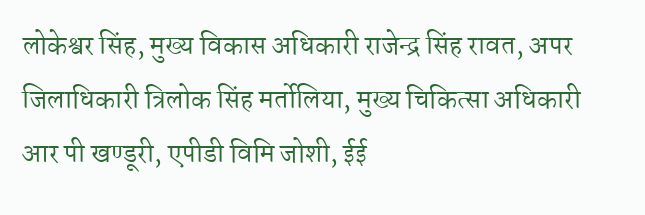लोकेश्वर सिंह, मुख्य विकास अधिकारी राजेन्द्र सिंह रावत, अपर जिलाधिकारी त्रिलोक सिंह मर्तोलिया, मुख्य चिकित्सा अधिकारी आर पी खण्डूरी, एपीडी विमि जोशी, ईई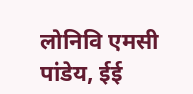लोनिवि एमसी पांडेय, ईई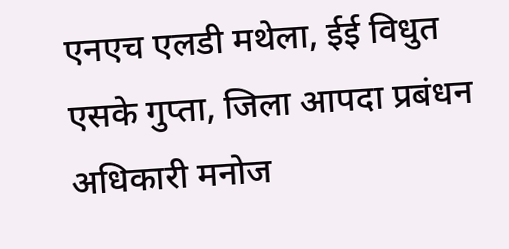एनएच एलडी मथेला, ईई विधुत एसके गुप्ता, जिला आपदा प्रबंधन अधिकारी मनोज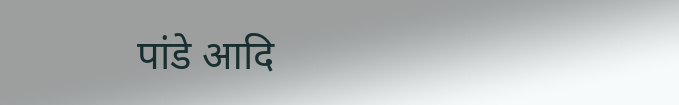पांडे आदि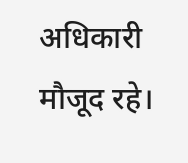अधिकारी मौजूद रहे।